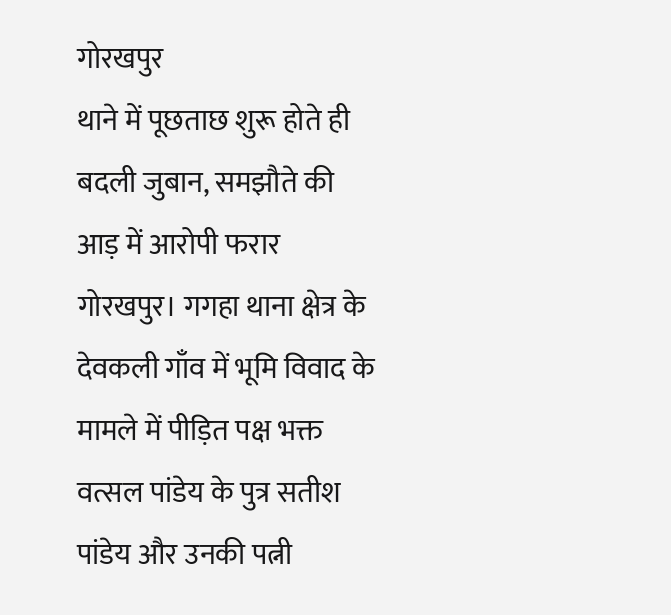गोरखपुर
थाने में पूछताछ शुरू होते ही बदली जुबान, समझौते की आड़ में आरोपी फरार
गोरखपुर। गगहा थाना क्षेत्र के देवकली गाँव में भूमि विवाद के मामले में पीड़ित पक्ष भक्त वत्सल पांडेय के पुत्र सतीश पांडेय और उनकी पत्नी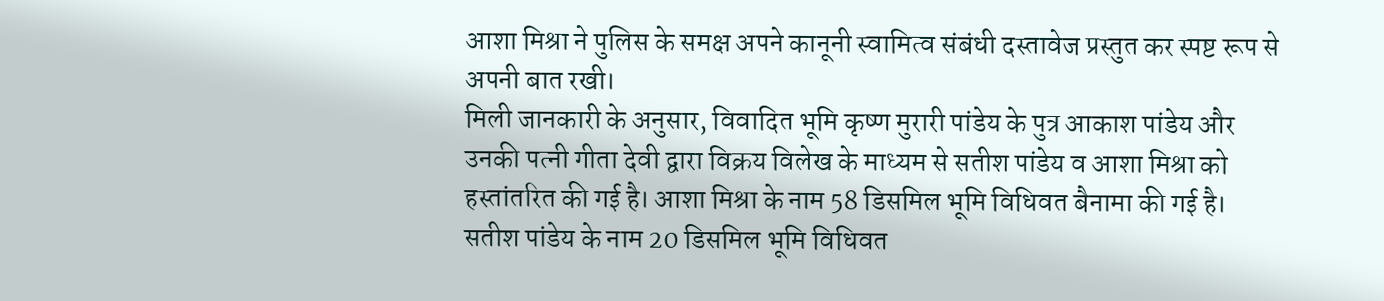आशा मिश्रा ने पुलिस के समक्ष अपने कानूनी स्वामित्व संबंधी दस्तावेज प्रस्तुत कर स्पष्ट रूप से अपनी बात रखी।
मिली जानकारी के अनुसार, विवादित भूमि कृष्ण मुरारी पांडेय के पुत्र आकाश पांडेय और उनकी पत्नी गीता देवी द्वारा विक्रय विलेख के माध्यम से सतीश पांडेय व आशा मिश्रा को हस्तांतरित की गई है। आशा मिश्रा के नाम 58 डिसमिल भूमि विधिवत बैनामा की गई है। सतीश पांडेय के नाम 20 डिसमिल भूमि विधिवत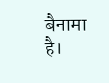बैनामा है।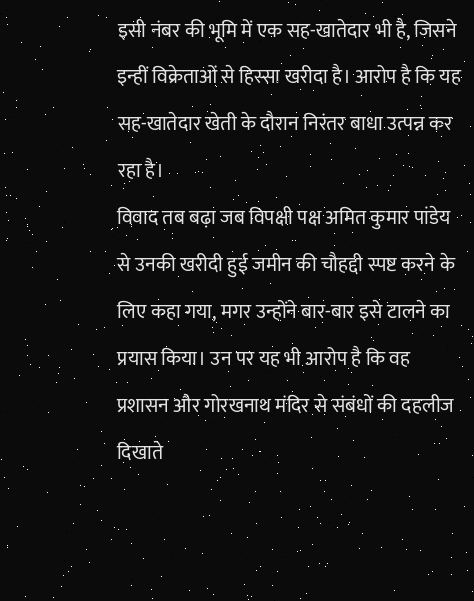इसी नंबर की भूमि में एक सह-खातेदार भी है, जिसने इन्हीं विक्रेताओं से हिस्सा खरीदा है। आरोप है कि यह सह-खातेदार खेती के दौरान निरंतर बाधा उत्पन्न कर रहा है।
विवाद तब बढ़ा जब विपक्षी पक्ष अमित कुमार पांडेय से उनकी खरीदी हुई जमीन की चौहद्दी स्पष्ट करने के लिए कहा गया, मगर उन्होंने बार-बार इसे टालने का प्रयास किया। उन पर यह भी आरोप है कि वह प्रशासन और गोरखनाथ मंदिर से संबंधों की दहलीज दिखाते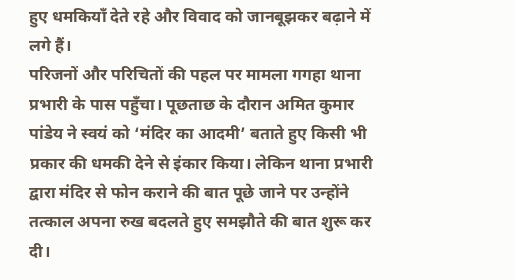हुए धमकियाँ देते रहे और विवाद को जानबूझकर बढ़ाने में लगे हैं।
परिजनों और परिचितों की पहल पर मामला गगहा थाना प्रभारी के पास पहुँचा। पूछताछ के दौरान अमित कुमार पांडेय ने स्वयं को ‘मंदिर का आदमी’ बताते हुए किसी भी प्रकार की धमकी देने से इंकार किया। लेकिन थाना प्रभारी द्वारा मंदिर से फोन कराने की बात पूछे जाने पर उन्होंने तत्काल अपना रुख बदलते हुए समझौते की बात शुरू कर दी।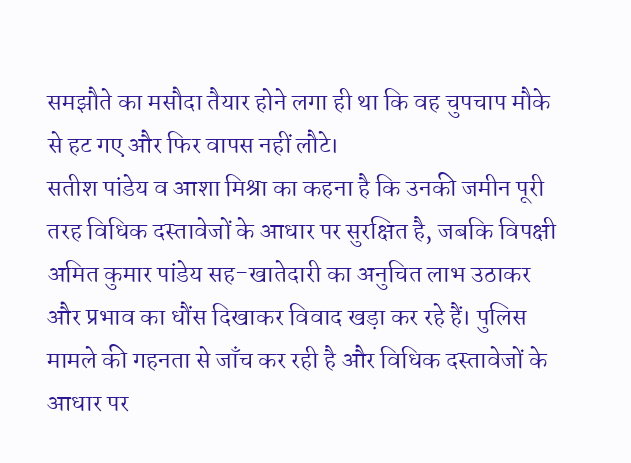समझौते का मसौदा तैयार होने लगा ही था कि वह चुपचाप मौके से हट गए और फिर वापस नहीं लौटे।
सतीश पांडेय व आशा मिश्रा का कहना है कि उनकी जमीन पूरी तरह विधिक दस्तावेजों के आधार पर सुरक्षित है, जबकि विपक्षी अमित कुमार पांडेय सह-खातेदारी का अनुचित लाभ उठाकर और प्रभाव का धौंस दिखाकर विवाद खड़ा कर रहे हैं। पुलिस मामले की गहनता से जाँच कर रही है और विधिक दस्तावेजों के आधार पर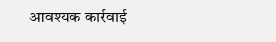आवश्यक कार्रवाई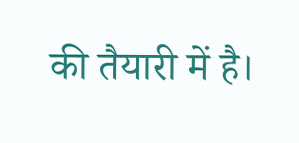की तैयारी में है।